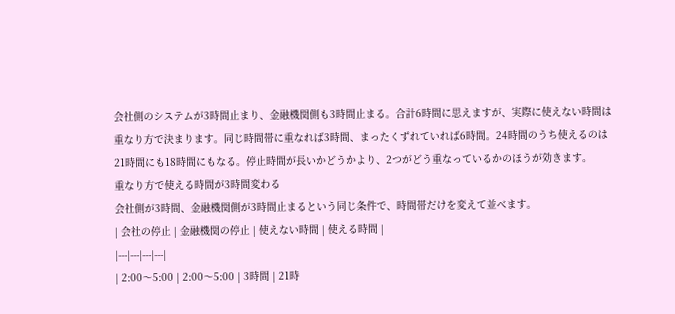会社側のシステムが3時間止まり、金融機関側も3時間止まる。合計6時間に思えますが、実際に使えない時間は重なり方で決まります。同じ時間帯に重なれば3時間、まったくずれていれば6時間。24時間のうち使えるのは21時間にも18時間にもなる。停止時間が長いかどうかより、2つがどう重なっているかのほうが効きます。
重なり方で使える時間が3時間変わる
会社側が3時間、金融機関側が3時間止まるという同じ条件で、時間帯だけを変えて並べます。
| 会社の停止 | 金融機関の停止 | 使えない時間 | 使える時間 |
|---|---|---|---|
| 2:00〜5:00 | 2:00〜5:00 | 3時間 | 21時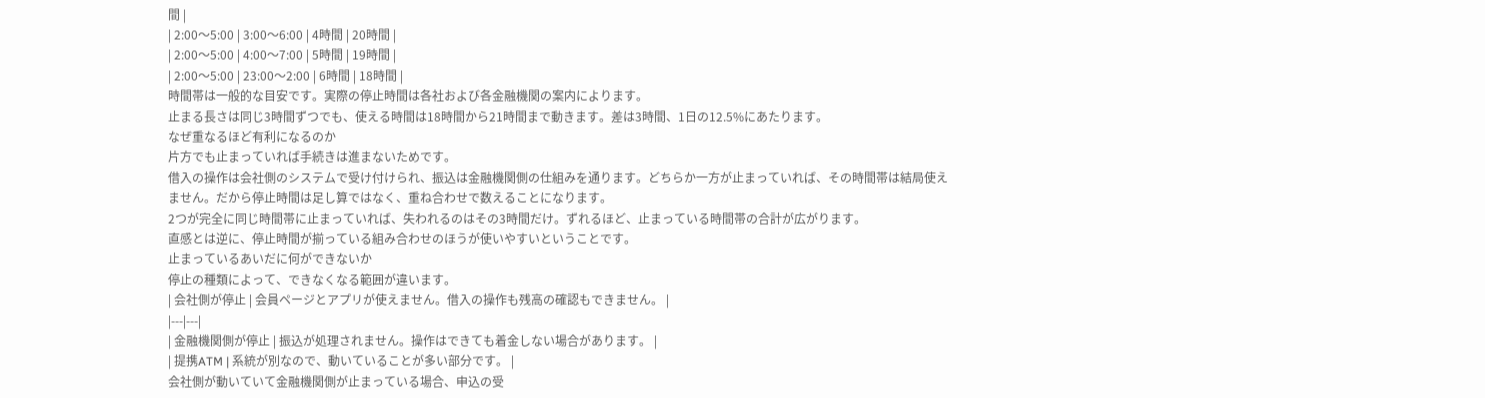間 |
| 2:00〜5:00 | 3:00〜6:00 | 4時間 | 20時間 |
| 2:00〜5:00 | 4:00〜7:00 | 5時間 | 19時間 |
| 2:00〜5:00 | 23:00〜2:00 | 6時間 | 18時間 |
時間帯は一般的な目安です。実際の停止時間は各社および各金融機関の案内によります。
止まる長さは同じ3時間ずつでも、使える時間は18時間から21時間まで動きます。差は3時間、1日の12.5%にあたります。
なぜ重なるほど有利になるのか
片方でも止まっていれば手続きは進まないためです。
借入の操作は会社側のシステムで受け付けられ、振込は金融機関側の仕組みを通ります。どちらか一方が止まっていれば、その時間帯は結局使えません。だから停止時間は足し算ではなく、重ね合わせで数えることになります。
2つが完全に同じ時間帯に止まっていれば、失われるのはその3時間だけ。ずれるほど、止まっている時間帯の合計が広がります。
直感とは逆に、停止時間が揃っている組み合わせのほうが使いやすいということです。
止まっているあいだに何ができないか
停止の種類によって、できなくなる範囲が違います。
| 会社側が停止 | 会員ページとアプリが使えません。借入の操作も残高の確認もできません。 |
|---|---|
| 金融機関側が停止 | 振込が処理されません。操作はできても着金しない場合があります。 |
| 提携ATM | 系統が別なので、動いていることが多い部分です。 |
会社側が動いていて金融機関側が止まっている場合、申込の受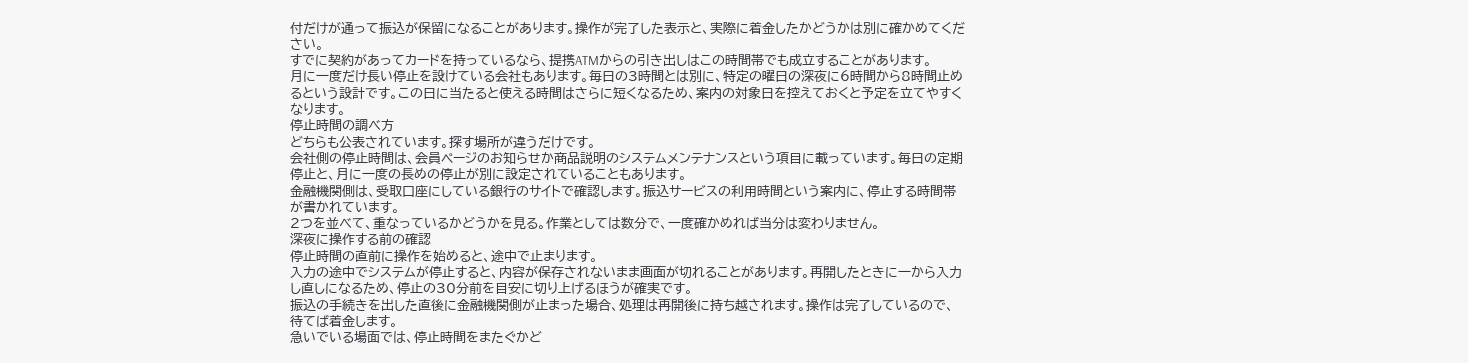付だけが通って振込が保留になることがあります。操作が完了した表示と、実際に着金したかどうかは別に確かめてください。
すでに契約があってカードを持っているなら、提携ATMからの引き出しはこの時間帯でも成立することがあります。
月に一度だけ長い停止を設けている会社もあります。毎日の3時間とは別に、特定の曜日の深夜に6時間から8時間止めるという設計です。この日に当たると使える時間はさらに短くなるため、案内の対象日を控えておくと予定を立てやすくなります。
停止時間の調べ方
どちらも公表されています。探す場所が違うだけです。
会社側の停止時間は、会員ページのお知らせか商品説明のシステムメンテナンスという項目に載っています。毎日の定期停止と、月に一度の長めの停止が別に設定されていることもあります。
金融機関側は、受取口座にしている銀行のサイトで確認します。振込サービスの利用時間という案内に、停止する時間帯が書かれています。
2つを並べて、重なっているかどうかを見る。作業としては数分で、一度確かめれば当分は変わりません。
深夜に操作する前の確認
停止時間の直前に操作を始めると、途中で止まります。
入力の途中でシステムが停止すると、内容が保存されないまま画面が切れることがあります。再開したときに一から入力し直しになるため、停止の30分前を目安に切り上げるほうが確実です。
振込の手続きを出した直後に金融機関側が止まった場合、処理は再開後に持ち越されます。操作は完了しているので、待てば着金します。
急いでいる場面では、停止時間をまたぐかど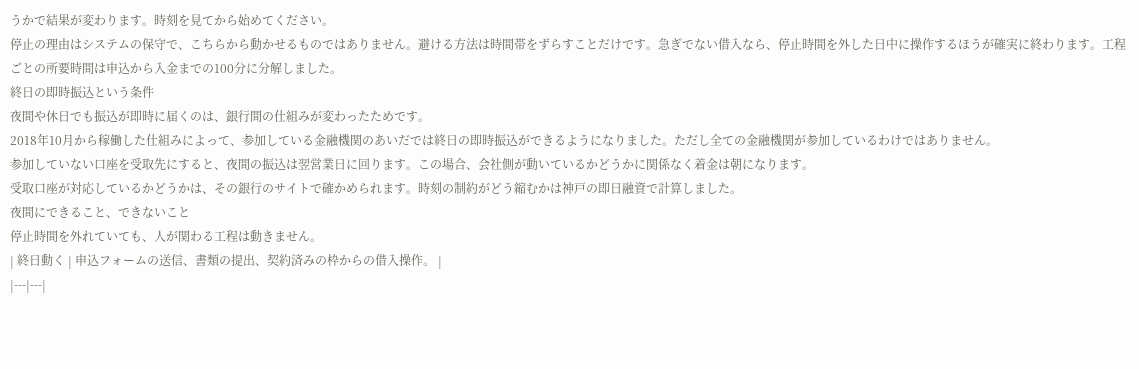うかで結果が変わります。時刻を見てから始めてください。
停止の理由はシステムの保守で、こちらから動かせるものではありません。避ける方法は時間帯をずらすことだけです。急ぎでない借入なら、停止時間を外した日中に操作するほうが確実に終わります。工程ごとの所要時間は申込から入金までの100分に分解しました。
終日の即時振込という条件
夜間や休日でも振込が即時に届くのは、銀行間の仕組みが変わったためです。
2018年10月から稼働した仕組みによって、参加している金融機関のあいだでは終日の即時振込ができるようになりました。ただし全ての金融機関が参加しているわけではありません。
参加していない口座を受取先にすると、夜間の振込は翌営業日に回ります。この場合、会社側が動いているかどうかに関係なく着金は朝になります。
受取口座が対応しているかどうかは、その銀行のサイトで確かめられます。時刻の制約がどう縮むかは神戸の即日融資で計算しました。
夜間にできること、できないこと
停止時間を外れていても、人が関わる工程は動きません。
| 終日動く | 申込フォームの送信、書類の提出、契約済みの枠からの借入操作。 |
|---|---|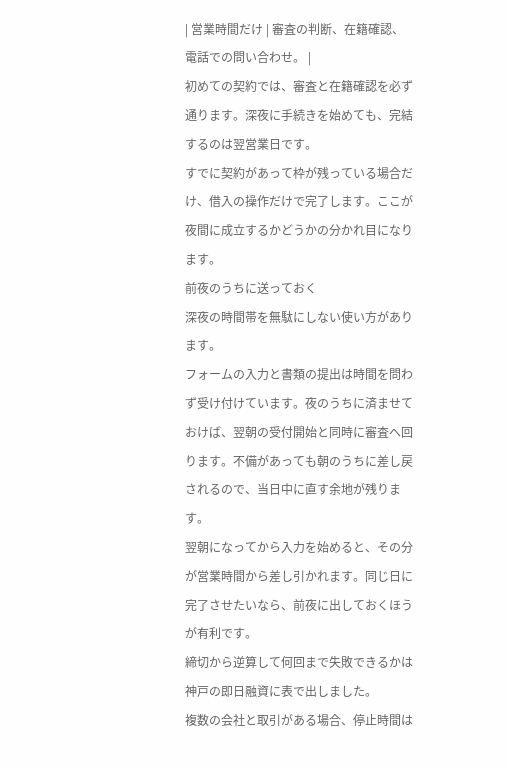| 営業時間だけ | 審査の判断、在籍確認、電話での問い合わせ。 |
初めての契約では、審査と在籍確認を必ず通ります。深夜に手続きを始めても、完結するのは翌営業日です。
すでに契約があって枠が残っている場合だけ、借入の操作だけで完了します。ここが夜間に成立するかどうかの分かれ目になります。
前夜のうちに送っておく
深夜の時間帯を無駄にしない使い方があります。
フォームの入力と書類の提出は時間を問わず受け付けています。夜のうちに済ませておけば、翌朝の受付開始と同時に審査へ回ります。不備があっても朝のうちに差し戻されるので、当日中に直す余地が残ります。
翌朝になってから入力を始めると、その分が営業時間から差し引かれます。同じ日に完了させたいなら、前夜に出しておくほうが有利です。
締切から逆算して何回まで失敗できるかは神戸の即日融資に表で出しました。
複数の会社と取引がある場合、停止時間は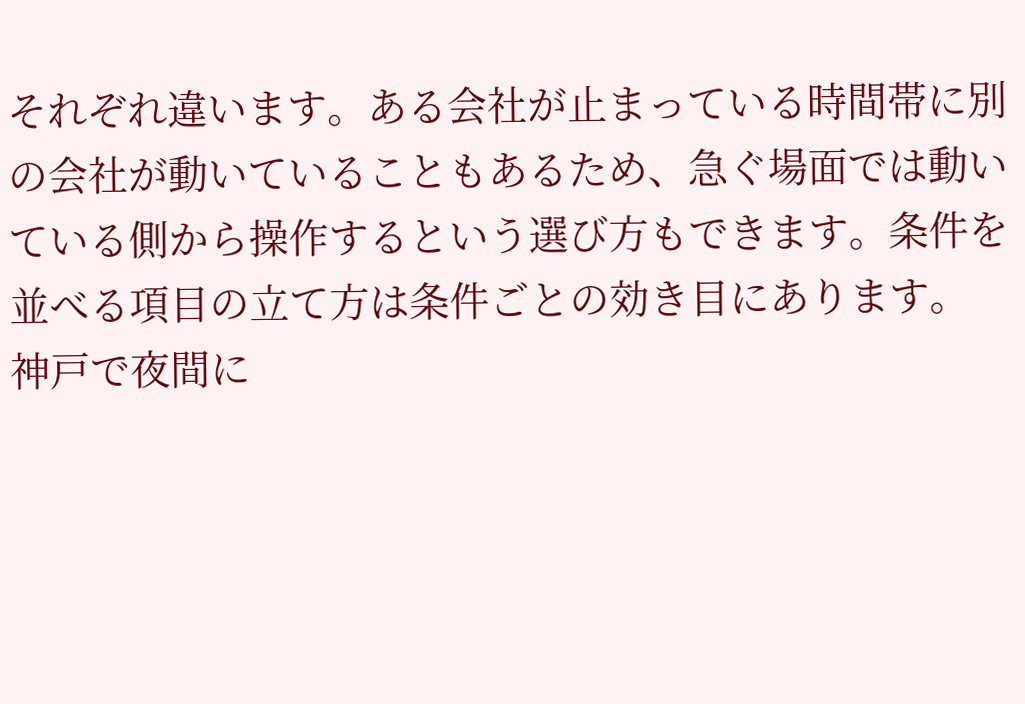それぞれ違います。ある会社が止まっている時間帯に別の会社が動いていることもあるため、急ぐ場面では動いている側から操作するという選び方もできます。条件を並べる項目の立て方は条件ごとの効き目にあります。
神戸で夜間に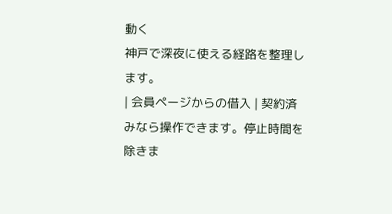動く
神戸で深夜に使える経路を整理します。
| 会員ページからの借入 | 契約済みなら操作できます。停止時間を除きま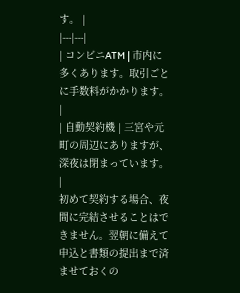す。 |
|---|---|
| コンビニATM | 市内に多くあります。取引ごとに手数料がかかります。 |
| 自動契約機 | 三宮や元町の周辺にありますが、深夜は閉まっています。 |
初めて契約する場合、夜間に完結させることはできません。翌朝に備えて申込と書類の提出まで済ませておくの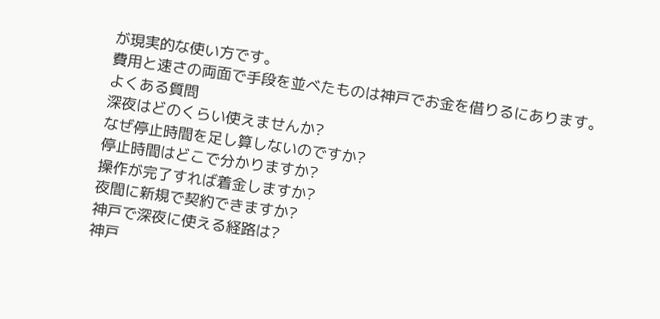が現実的な使い方です。
費用と速さの両面で手段を並べたものは神戸でお金を借りるにあります。
よくある質問
深夜はどのくらい使えませんか?
なぜ停止時間を足し算しないのですか?
停止時間はどこで分かりますか?
操作が完了すれば着金しますか?
夜間に新規で契約できますか?
神戸で深夜に使える経路は?
神戸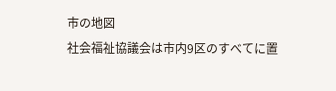市の地図
社会福祉協議会は市内9区のすべてに置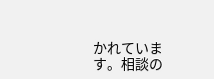かれています。相談の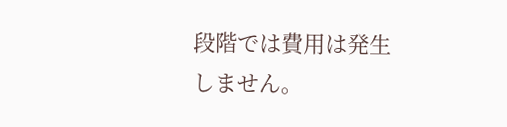段階では費用は発生しません。